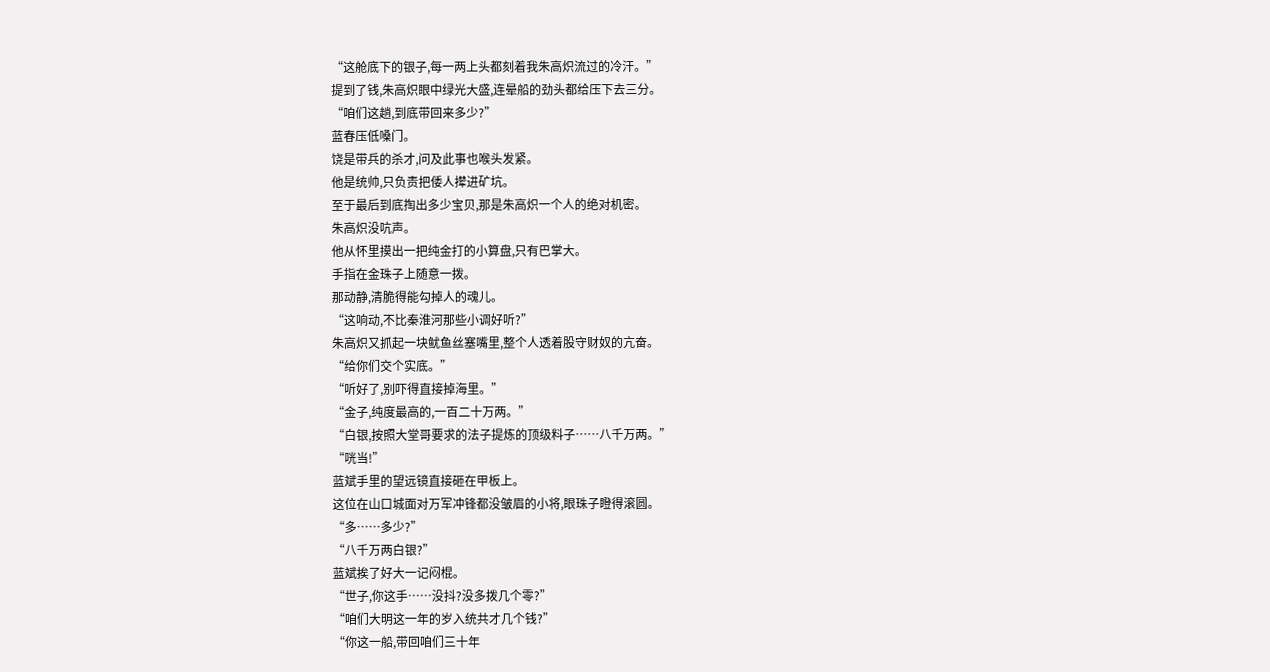“这舱底下的银子,每一两上头都刻着我朱高炽流过的冷汗。”
提到了钱,朱高炽眼中绿光大盛,连晕船的劲头都给压下去三分。
“咱们这趟,到底带回来多少?”
蓝春压低嗓门。
饶是带兵的杀才,问及此事也喉头发紧。
他是统帅,只负责把倭人撵进矿坑。
至于最后到底掏出多少宝贝,那是朱高炽一个人的绝对机密。
朱高炽没吭声。
他从怀里摸出一把纯金打的小算盘,只有巴掌大。
手指在金珠子上随意一拨。
那动静,清脆得能勾掉人的魂儿。
“这响动,不比秦淮河那些小调好听?”
朱高炽又抓起一块鱿鱼丝塞嘴里,整个人透着股守财奴的亢奋。
“给你们交个实底。”
“听好了,别吓得直接掉海里。”
“金子,纯度最高的,一百二十万两。”
“白银,按照大堂哥要求的法子提炼的顶级料子……八千万两。”
“咣当!”
蓝斌手里的望远镜直接砸在甲板上。
这位在山口城面对万军冲锋都没皱眉的小将,眼珠子瞪得滚圆。
“多……多少?”
“八千万两白银?”
蓝斌挨了好大一记闷棍。
“世子,你这手……没抖?没多拨几个零?”
“咱们大明这一年的岁入统共才几个钱?”
“你这一船,带回咱们三十年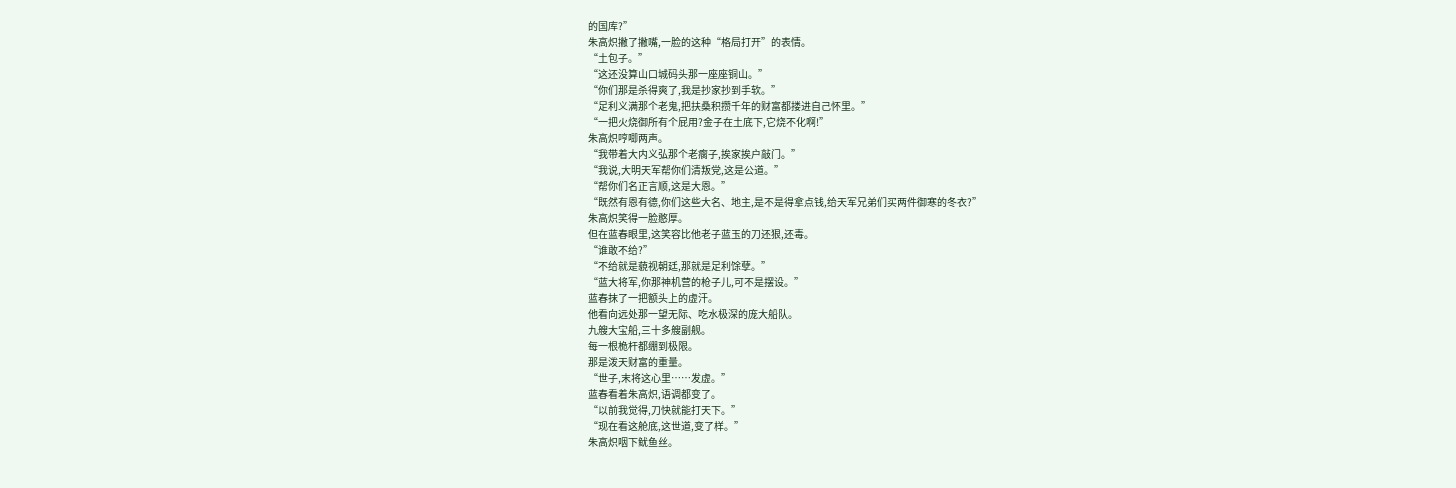的国库?”
朱高炽撇了撇嘴,一脸的这种“格局打开”的表情。
“土包子。”
“这还没算山口城码头那一座座铜山。”
“你们那是杀得爽了,我是抄家抄到手软。”
“足利义满那个老鬼,把扶桑积攒千年的财富都搂进自己怀里。”
“一把火烧御所有个屁用?金子在土底下,它烧不化啊!”
朱高炽哼唧两声。
“我带着大内义弘那个老瘸子,挨家挨户敲门。”
“我说,大明天军帮你们清叛党,这是公道。”
“帮你们名正言顺,这是大恩。”
“既然有恩有德,你们这些大名、地主,是不是得拿点钱,给天军兄弟们买两件御寒的冬衣?”
朱高炽笑得一脸憨厚。
但在蓝春眼里,这笑容比他老子蓝玉的刀还狠,还毒。
“谁敢不给?”
“不给就是藐视朝廷,那就是足利馀孽。”
“蓝大将军,你那神机营的枪子儿,可不是摆设。”
蓝春抹了一把额头上的虚汗。
他看向远处那一望无际、吃水极深的庞大船队。
九艘大宝船,三十多艘副舰。
每一根桅杆都绷到极限。
那是泼天财富的重量。
“世子,末将这心里……发虚。”
蓝春看着朱高炽,语调都变了。
“以前我觉得,刀快就能打天下。”
“现在看这舱底,这世道,变了样。”
朱高炽咽下鱿鱼丝。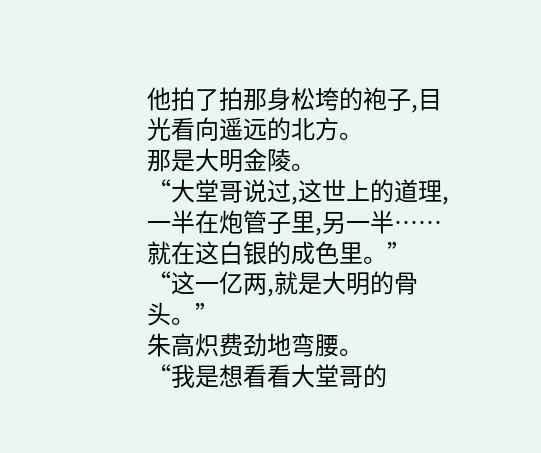他拍了拍那身松垮的袍子,目光看向遥远的北方。
那是大明金陵。
“大堂哥说过,这世上的道理,一半在炮管子里,另一半……就在这白银的成色里。”
“这一亿两,就是大明的骨头。”
朱高炽费劲地弯腰。
“我是想看看大堂哥的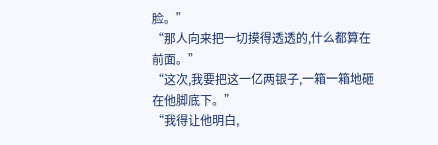脸。”
“那人向来把一切摸得透透的,什么都算在前面。”
“这次,我要把这一亿两银子,一箱一箱地砸在他脚底下。”
“我得让他明白,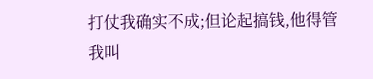打仗我确实不成;但论起搞钱,他得管我叫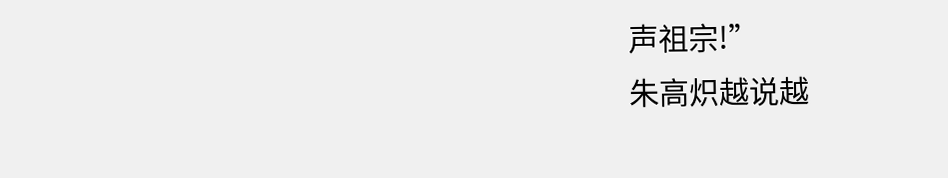声祖宗!”
朱高炽越说越